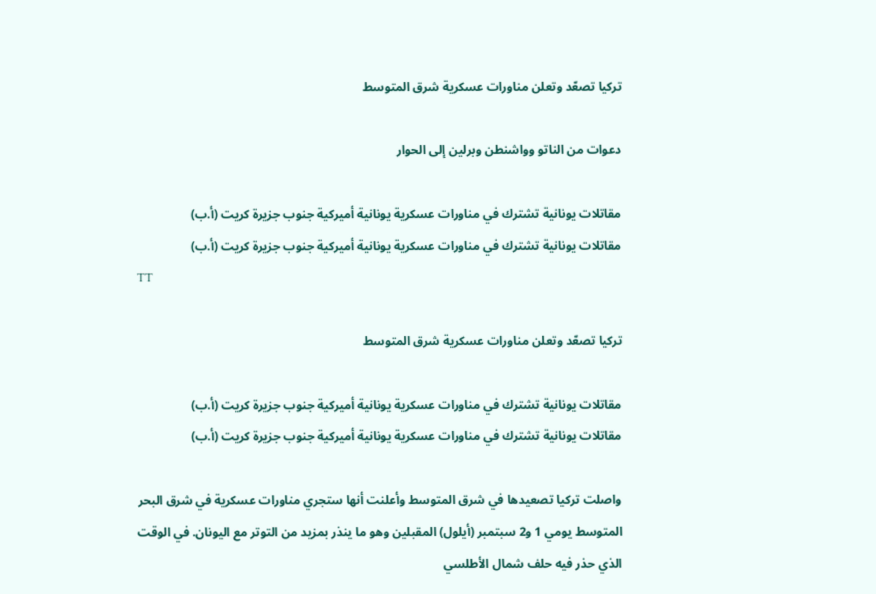تركيا تصعّد وتعلن مناورات عسكرية شرق المتوسط

دعوات من الناتو وواشنطن وبرلين إلى الحوار

مقاتلات يونانية تشترك في مناورات عسكرية يونانية أميركية جنوب جزيرة كريت (أ.ب)
مقاتلات يونانية تشترك في مناورات عسكرية يونانية أميركية جنوب جزيرة كريت (أ.ب)
TT

تركيا تصعّد وتعلن مناورات عسكرية شرق المتوسط

مقاتلات يونانية تشترك في مناورات عسكرية يونانية أميركية جنوب جزيرة كريت (أ.ب)
مقاتلات يونانية تشترك في مناورات عسكرية يونانية أميركية جنوب جزيرة كريت (أ.ب)

واصلت تركيا تصعيدها في شرق المتوسط وأعلنت أنها ستجري مناورات عسكرية في شرق البحر المتوسط يومي 1 و2 سبتمبر (أيلول) المقبلين وهو ما ينذر بمزيد من التوتر مع اليونان. في الوقت الذي حذر فيه حلف شمال الأطلسي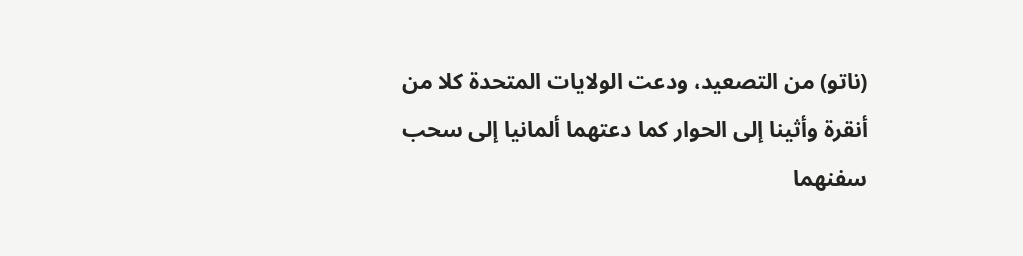(ناتو) من التصعيد، ودعت الولايات المتحدة كلا من أنقرة وأثينا إلى الحوار كما دعتهما ألمانيا إلى سحب سفنهما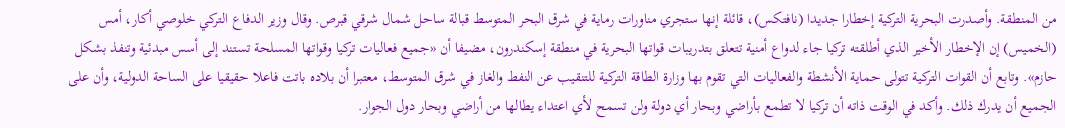من المنطقة. وأصدرت البحرية التركية إخطارا جديدا (نافتكس)، قائلة إنها ستجري مناورات رماية في شرق البحر المتوسط قبالة ساحل شمال شرقي قبرص. وقال وزير الدفاع التركي خلوصي أكار، أمس (الخميس) إن الإخطار الأخير الذي أطلقته تركيا جاء لدواع أمنية تتعلق بتدريبات قواتها البحرية في منطقة إسكندرون، مضيفا أن «جميع فعاليات تركيا وقواتها المسلحة تستند إلى أسس مبدئية وتنفذ بشكل حازم». وتابع أن القوات التركية تتولى حماية الأنشطة والفعاليات التي تقوم بها وزارة الطاقة التركية للتنقيب عن النفط والغاز في شرق المتوسط، معتبرا أن بلاده باتت فاعلا حقيقيا على الساحة الدولية، وأن على الجميع أن يدرك ذلك. وأكد في الوقت ذاته أن تركيا لا تطمع بأراضي وبحار أي دولة ولن تسمح لأي اعتداء يطالها من أراضي وبحار دول الجوار.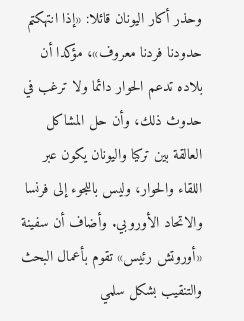وحذر أكار اليونان قائلا: «إذا انتهكتم حدودنا فردنا معروف»، مؤكدا أن بلاده تدعم الحوار دائما ولا ترغب في حدوث ذلك، وأن حل المشاكل العالقة بين تركيا واليونان يكون عبر اللقاء والحوار، وليس باللجوء إلى فرنسا والاتحاد الأوروبي. وأضاف أن سفينة «أوروتش رئيس» تقوم بأعمال البحث والتنقيب بشكل سلمي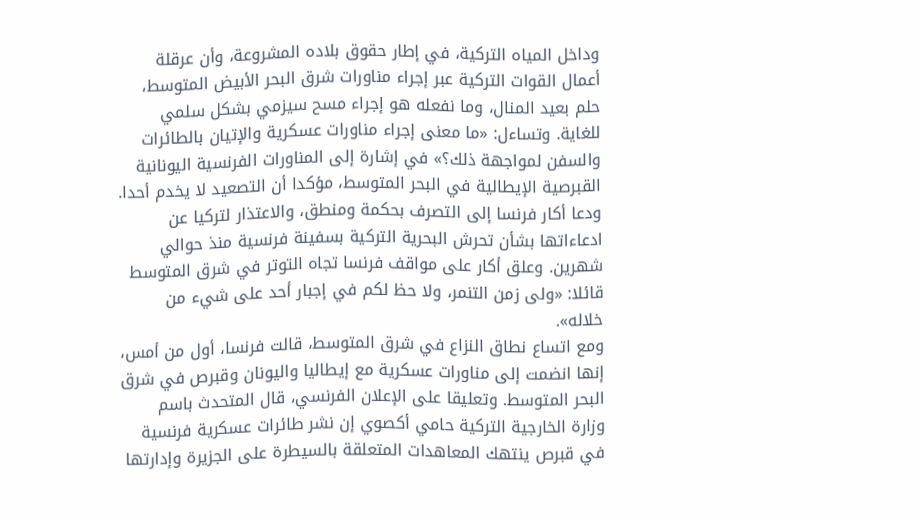وداخل المياه التركية، في إطار حقوق بلاده المشروعة، وأن عرقلة أعمال القوات التركية عبر إجراء مناورات شرق البحر الأبيض المتوسط، حلم بعيد المنال، وما نفعله هو إجراء مسح سيزمي بشكل سلمي للغاية. وتساءل: «ما معنى إجراء مناورات عسكرية والإتيان بالطائرات والسفن لمواجهة ذلك؟» في إشارة إلى المناورات الفرنسية اليونانية القبرصية الإيطالية في البحر المتوسط، مؤكدا أن التصعيد لا يخدم أحدا. ودعا أكار فرنسا إلى التصرف بحكمة ومنطق، والاعتذار لتركيا عن ادعاءاتها بشأن تحرش البحرية التركية بسفينة فرنسية منذ حوالي شهرين. وعلق أكار على مواقف فرنسا تجاه التوتر في شرق المتوسط قائلا: «ولى زمن التنمر، ولا حظ لكم في إجبار أحد على شيء من خلاله».
ومع اتساع نطاق النزاع في شرق المتوسط، قالت فرنسا، أول من أمس، إنها انضمت إلى مناورات عسكرية مع إيطاليا واليونان وقبرص في شرق البحر المتوسط. وتعليقا على الإعلان الفرنسي، قال المتحدث باسم وزارة الخارجية التركية حامي أكصوي إن نشر طائرات عسكرية فرنسية في قبرص ينتهك المعاهدات المتعلقة بالسيطرة على الجزيرة وإدارتها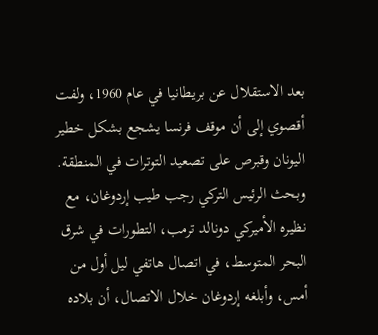بعد الاستقلال عن بريطانيا في عام 1960، ولفت أقصوي إلى أن موقف فرنسا يشجع بشكل خطير اليونان وقبرص على تصعيد التوترات في المنطقة. وبحث الرئيس التركي رجب طيب إردوغان، مع نظيره الأميركي دونالد ترمب، التطورات في شرق البحر المتوسط، في اتصال هاتفي ليل أول من أمس، وأبلغه إردوغان خلال الاتصال، أن بلاده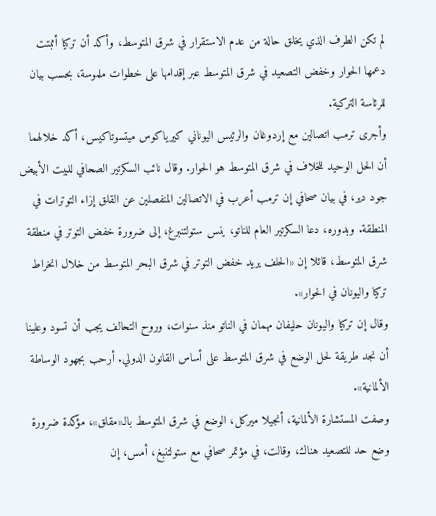لم تكن الطرف الذي يخلق حالة من عدم الاستقرار في شرق المتوسط، وأكد أن تركيا أثبتت دعمها الحوار وخفض التصعيد في شرق المتوسط عبر إقدامها على خطوات ملموسة، بحسب بيان للرئاسة التركية.
وأجرى ترمب اتصالين مع إردوغان والرئيس اليوناني كيرياكوس ميتسوتاكيس، أكد خلالهما أن الحل الوحيد للخلاف في شرق المتوسط هو الحوار. وقال نائب السكرتير الصحافي للبيت الأبيض جود دير، في بيان صحافي إن ترمب أعرب في الاتصالين المنفصلين عن القلق إزاء التوترات في المنطقة. وبدوره، دعا السكرتير العام للناتو، ينس ستولتنبرغ، إلى ضرورة خفض التوتر في منطقة شرق المتوسط، قائلا إن «الحلف يريد خفض التوتر في شرق البحر المتوسط من خلال انخراط تركيا واليونان في الحوار».
وقال إن تركيا واليونان حليفان مهمان في الناتو منذ سنوات، وروح التحالف يجب أن تسود وعلينا أن نجد طريقة لحل الوضع في شرق المتوسط على أساس القانون الدولي. أرحب بجهود الوساطة الألمانية».
وصفت المستشارة الألمانية، أنجيلا ميركل، الوضع في شرق المتوسط بالـ«مقلق»، مؤكدة ضرورة وضع حد للتصعيد هناك، وقالت، في مؤتمر صحافي مع ستولتنبغ، أمس، إن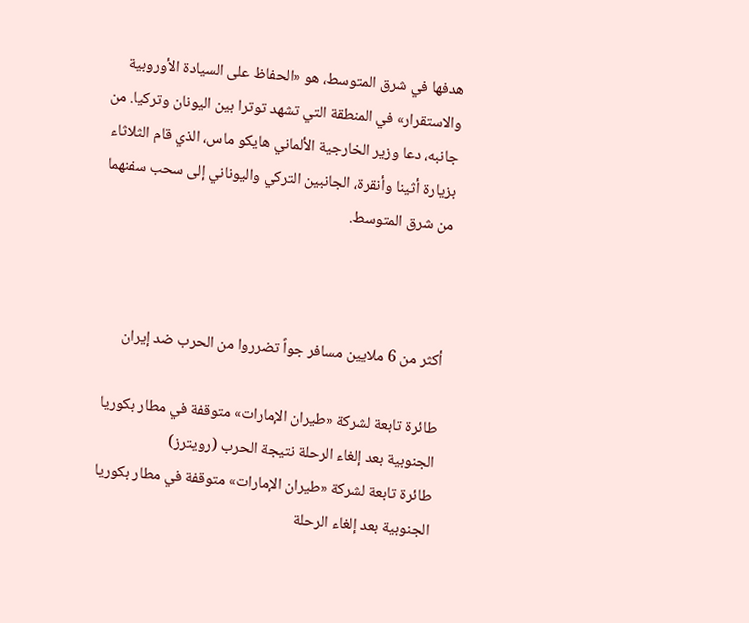هدفها في شرق المتوسط، هو «الحفاظ على السيادة الأوروبية والاستقرار» في المنطقة التي تشهد توترا بين اليونان وتركيا. من جانبه، دعا وزير الخارجية الألماني هايكو ماس، الذي قام الثلاثاء بزيارة أثينا وأنقرة، الجانبين التركي واليوناني إلى سحب سفنهما من شرق المتوسط.



أكثر من 6 ملايين مسافر جواً تضرروا من الحرب ضد إيران

طائرة تابعة لشركة «طيران الإمارات» متوقفة في مطار بكوريا الجنوبية بعد إلغاء الرحلة نتيجة الحرب (رويترز)
طائرة تابعة لشركة «طيران الإمارات» متوقفة في مطار بكوريا الجنوبية بعد إلغاء الرحلة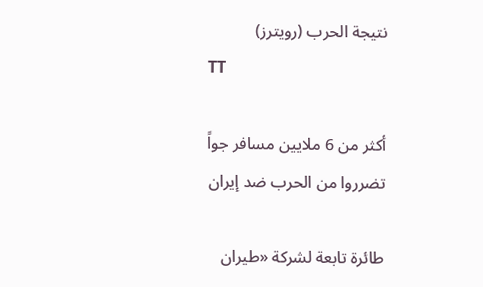نتيجة الحرب (رويترز)
TT

أكثر من 6 ملايين مسافر جواً تضرروا من الحرب ضد إيران

طائرة تابعة لشركة «طيران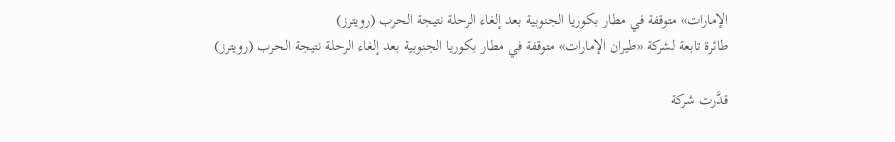الإمارات» متوقفة في مطار بكوريا الجنوبية بعد إلغاء الرحلة نتيجة الحرب (رويترز)
طائرة تابعة لشركة «طيران الإمارات» متوقفة في مطار بكوريا الجنوبية بعد إلغاء الرحلة نتيجة الحرب (رويترز)

قدَّرت شركة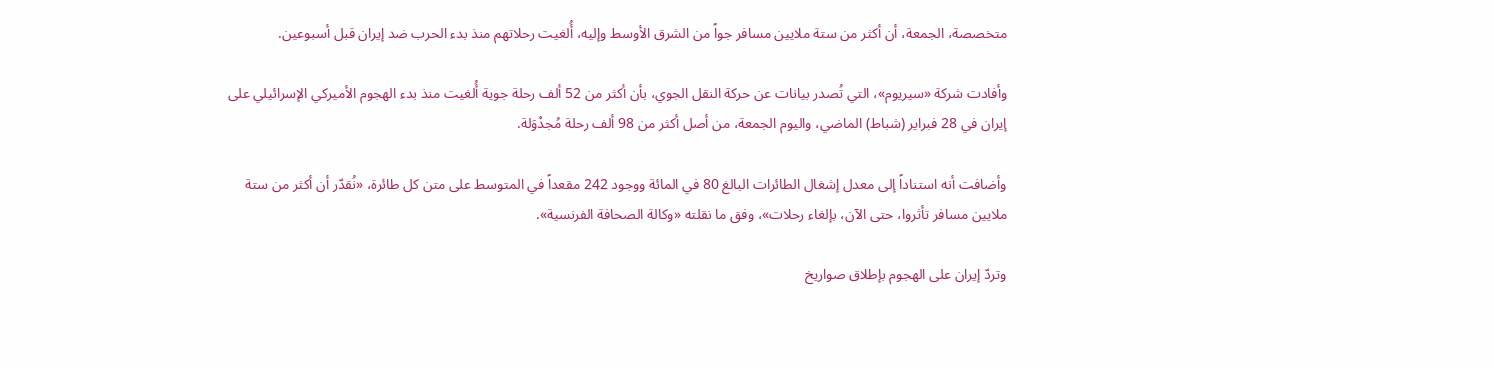متخصصة، الجمعة، أن أكثر من ستة ملايين مسافر جواً من الشرق الأوسط وإليه، أُلغيت رحلاتهم منذ بدء الحرب ضد إيران قبل أسبوعين.

وأفادت شركة «سيريوم»، التي تُصدر بيانات عن حركة النقل الجوي، بأن أكثر من 52 ألف رحلة جوية أُلغيت منذ بدء الهجوم الأميركي الإسرائيلي على إيران في 28 فبراير (شباط) الماضي، واليوم الجمعة، من أصل أكثر من 98 ألف رحلة مُجدْوَلة.

وأضافت أنه استناداً إلى معدل إشغال الطائرات البالغ 80 في المائة ووجود 242 مقعداً في المتوسط على متن كل طائرة، «نُقدّر أن أكثر من ستة ملايين مسافر تأثروا، حتى الآن، بإلغاء رحلات»، وفق ما نقلته «وكالة الصحافة الفرنسية».

وتردّ إيران على الهجوم بإطلاق صواريخ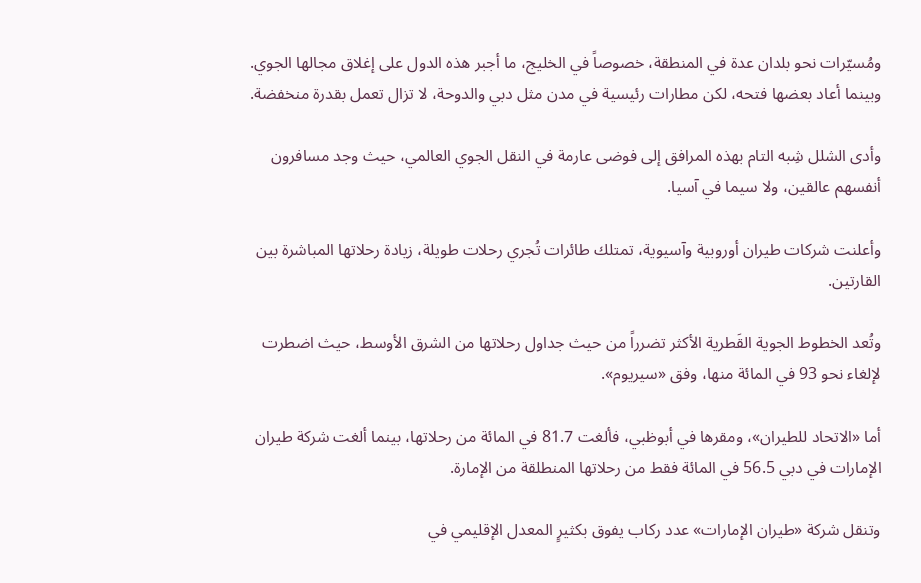ومُسيّرات نحو بلدان عدة في المنطقة، خصوصاً في الخليج، ما أجبر هذه الدول على إغلاق مجالها الجوي. وبينما أعاد بعضها فتحه، لكن مطارات رئيسية في مدن مثل دبي والدوحة، لا تزال تعمل بقدرة منخفضة.

وأدى الشلل شِبه التام بهذه المرافق إلى فوضى عارمة في النقل الجوي العالمي، حيث وجد مسافرون أنفسهم عالقين، ولا سيما في آسيا.

وأعلنت شركات طيران أوروبية وآسيوية، تمتلك طائرات تُجري رحلات طويلة، زيادة رحلاتها المباشرة بين القارتين.

وتُعد الخطوط الجوية القَطرية الأكثر تضرراً من حيث جداول رحلاتها من الشرق الأوسط، حيث اضطرت لإلغاء نحو 93 في المائة منها، وفق «سيريوم».

أما «الاتحاد للطيران»، ومقرها في أبوظبي، فألغت 81.7 في المائة من رحلاتها، بينما ألغت شركة طيران الإمارات في دبي 56.5 في المائة فقط من رحلاتها المنطلقة من الإمارة.

وتنقل شركة «طيران الإمارات» عدد ركاب يفوق بكثيرٍ المعدل الإقليمي في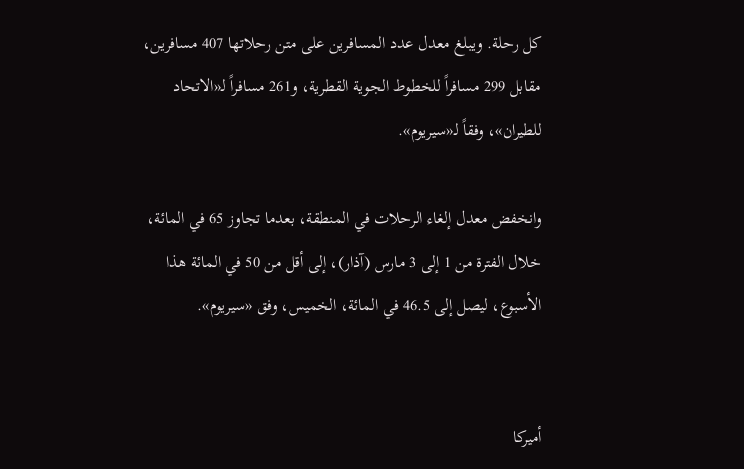كل رحلة. ويبلغ معدل عدد المسافرين على متن رحلاتها 407 مسافرين، مقابل 299 مسافراً للخطوط الجوية القطرية، و261 مسافراً لـ«الاتحاد للطيران»، وفقاً لـ«سيريوم».

وانخفض معدل إلغاء الرحلات في المنطقة، بعدما تجاوز 65 في المائة، خلال الفترة من 1 إلى 3 مارس (آذار)، إلى أقل من 50 في المائة هذا الأسبوع، ليصل إلى 46.5 في المائة، الخميس، وفق «سيريوم».


أميركا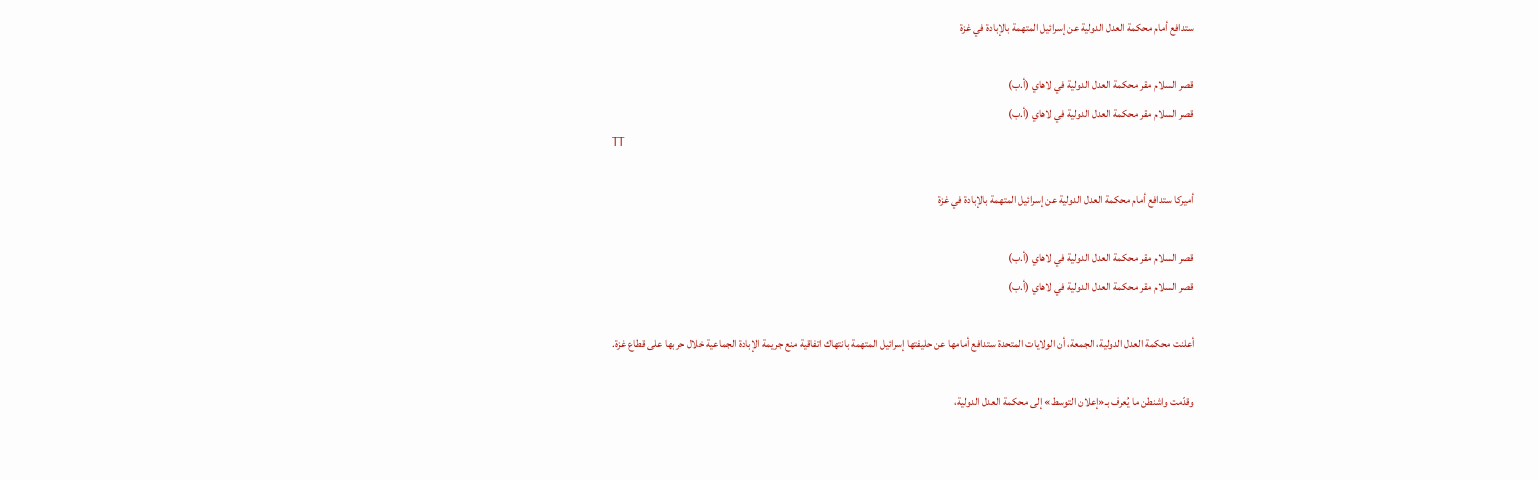ستدافع أمام محكمة العدل الدولية عن إسرائيل المتهمة بالإبادة في غزة

قصر السلام مقر محكمة العدل الدولية في لاهاي (أ.ب)
قصر السلام مقر محكمة العدل الدولية في لاهاي (أ.ب)
TT

أميركا ستدافع أمام محكمة العدل الدولية عن إسرائيل المتهمة بالإبادة في غزة

قصر السلام مقر محكمة العدل الدولية في لاهاي (أ.ب)
قصر السلام مقر محكمة العدل الدولية في لاهاي (أ.ب)

أعلنت محكمة العدل الدولية، الجمعة، أن الولايات المتحدة ستدافع أمامها عن حليفتها إسرائيل المتهمة بانتهاك اتفاقية منع جريمة الإبادة الجماعية خلال حربها على قطاع غزة.

وقدّمت واشنطن ما يُعرف بـ«إعلان التوسط» إلى محكمة العدل الدولية،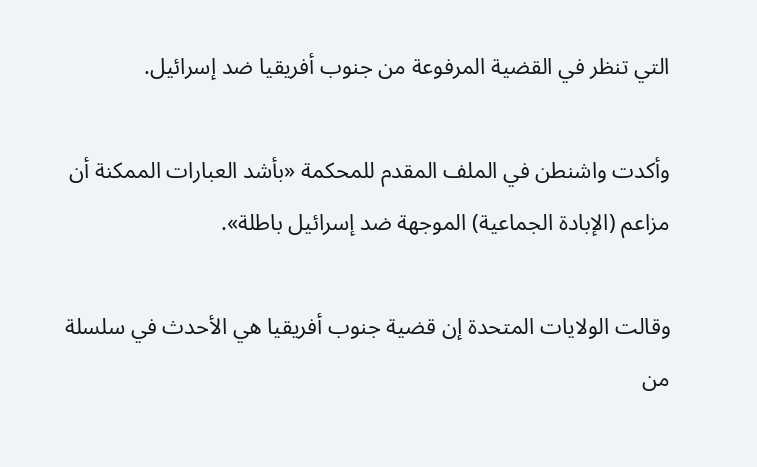التي تنظر في القضية المرفوعة من جنوب أفريقيا ضد إسرائيل.

وأكدت واشنطن في الملف المقدم للمحكمة «بأشد العبارات الممكنة أن مزاعم (الإبادة الجماعية) الموجهة ضد إسرائيل باطلة».

وقالت الولايات المتحدة إن قضية جنوب أفريقيا هي الأحدث في سلسلة من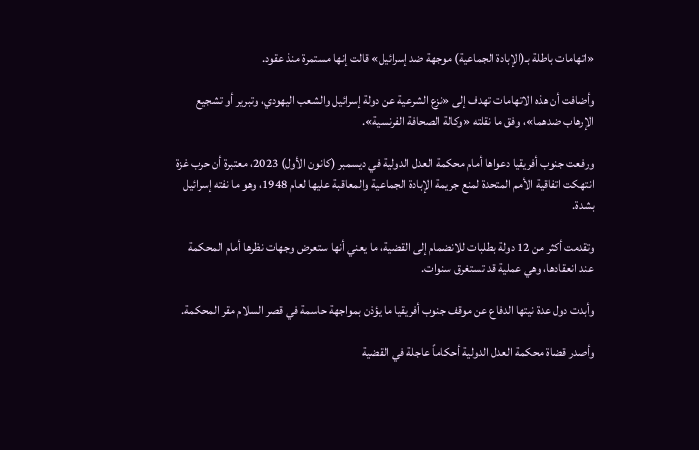«اتهامات باطلة بـ(الإبادة الجماعية) موجهة ضد إسرائيل» قالت إنها مستمرة منذ عقود.

وأضافت أن هذه الاتهامات تهدف إلى «نزع الشرعية عن دولة إسرائيل والشعب اليهودي، وتبرير أو تشجيع الإرهاب ضدهما»، وفق ما نقلته «وكالة الصحافة الفرنسية».

ورفعت جنوب أفريقيا دعواها أمام محكمة العدل الدولية في ديسمبر (كانون الأول) 2023، معتبرة أن حرب غزة انتهكت اتفاقية الأمم المتحدة لمنع جريمة الإبادة الجماعية والمعاقبة عليها لعام 1948، وهو ما نفته إسرائيل بشدة.

وتقدمت أكثر من 12 دولة بطلبات للانضمام إلى القضية، ما يعني أنها ستعرض وجهات نظرها أمام المحكمة عند انعقادها، وهي عملية قد تستغرق سنوات.

وأبدت دول عدة نيتها الدفاع عن موقف جنوب أفريقيا ما يؤذن بمواجهة حاسمة في قصر السلام مقر المحكمة.

وأصدر قضاة محكمة العدل الدولية أحكاماً عاجلة في القضية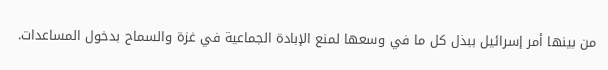من بينها أمر إسرائيل ببذل كل ما في وسعها لمنع الإبادة الجماعية في غزة والسماح بدخول المساعدات.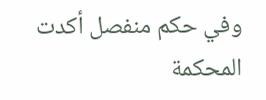وفي حكم منفصل أكدت المحكمة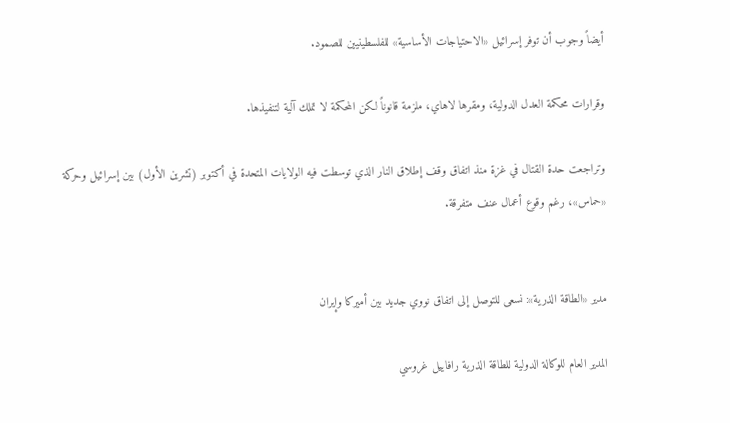أيضاً وجوب أن توفر إسرائيل «الاحتياجات الأساسية» للفلسطينيين للصمود.

وقرارات محكمة العدل الدولية، ومقرها لاهاي، ملزمة قانوناً لكن المحكمة لا تملك آلية لتنفيذها.

وتراجعت حدة القتال في غزة منذ اتفاق وقف إطلاق النار الذي توسطت فيه الولايات المتحدة في أكتوبر (تشرين الأول) بين إسرائيل وحركة «حماس»، رغم وقوع أعمال عنف متفرقة.


مدير «الطاقة الذرية»: نسعى للتوصل إلى اتفاق نووي جديد بين أميركا وإيران

المدير العام للوكالة الدولية للطاقة الذرية رافاييل غروسي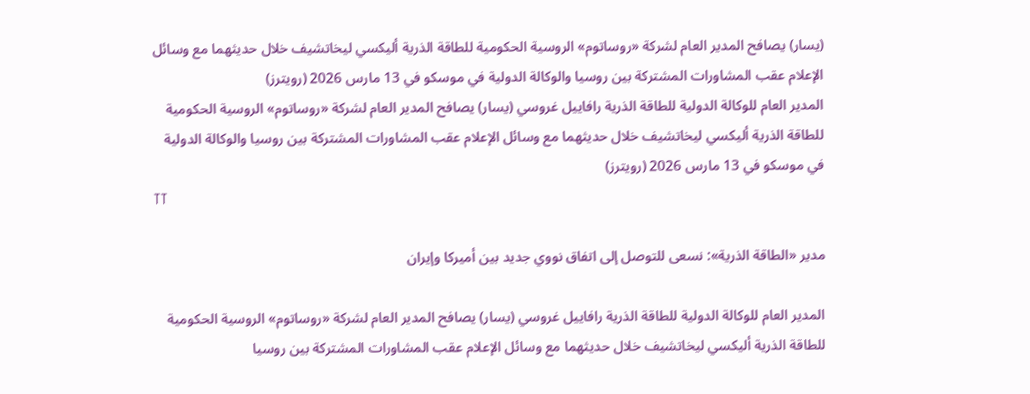(يسار) يصافح المدير العام لشركة «روساتوم» الروسية الحكومية للطاقة الذرية أليكسي ليخاتشيف خلال حديثهما مع وسائل الإعلام عقب المشاورات المشتركة بين روسيا والوكالة الدولية في موسكو في 13 مارس 2026 (رويترز)
المدير العام للوكالة الدولية للطاقة الذرية رافاييل غروسي (يسار) يصافح المدير العام لشركة «روساتوم» الروسية الحكومية للطاقة الذرية أليكسي ليخاتشيف خلال حديثهما مع وسائل الإعلام عقب المشاورات المشتركة بين روسيا والوكالة الدولية في موسكو في 13 مارس 2026 (رويترز)
TT

مدير «الطاقة الذرية»: نسعى للتوصل إلى اتفاق نووي جديد بين أميركا وإيران

المدير العام للوكالة الدولية للطاقة الذرية رافاييل غروسي (يسار) يصافح المدير العام لشركة «روساتوم» الروسية الحكومية للطاقة الذرية أليكسي ليخاتشيف خلال حديثهما مع وسائل الإعلام عقب المشاورات المشتركة بين روسيا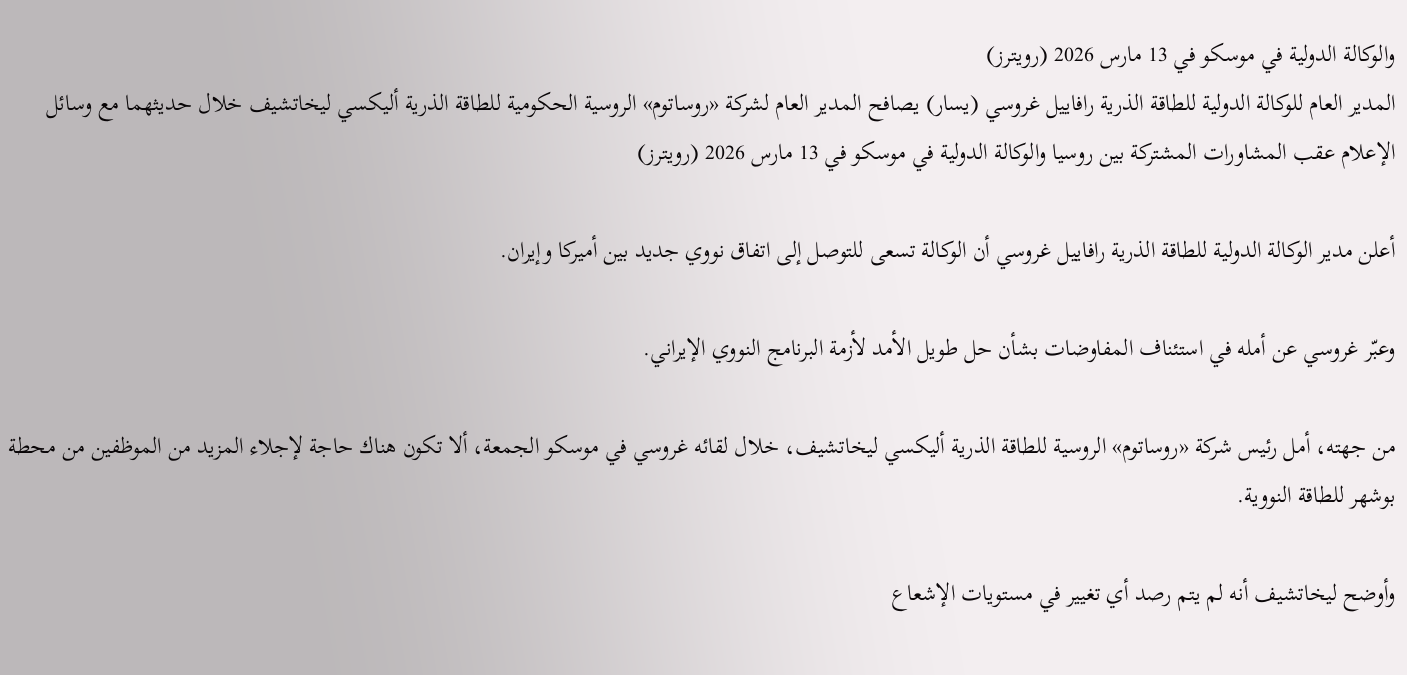والوكالة الدولية في موسكو في 13 مارس 2026 (رويترز)
المدير العام للوكالة الدولية للطاقة الذرية رافاييل غروسي (يسار) يصافح المدير العام لشركة «روساتوم» الروسية الحكومية للطاقة الذرية أليكسي ليخاتشيف خلال حديثهما مع وسائل الإعلام عقب المشاورات المشتركة بين روسيا والوكالة الدولية في موسكو في 13 مارس 2026 (رويترز)

أعلن مدير الوكالة الدولية للطاقة الذرية رافاييل غروسي أن الوكالة تسعى للتوصل إلى اتفاق نووي جديد بين أميركا وإيران.

وعبّر غروسي عن أمله ‌في استئناف المفاوضات بشأن حل طويل الأمد لأزمة البرنامج النووي الإيراني.

من جهته، أمل رئيس شركة «روساتوم» الروسية للطاقة الذرية أليكسي ليخاتشيف، خلال لقائه غروسي في موسكو الجمعة، ألا تكون هناك حاجة لإجلاء المزيد من الموظفين من محطة بوشهر للطاقة النووية.

وأوضح ليخاتشيف أنه لم يتم رصد أي تغيير في مستويات الإشعاع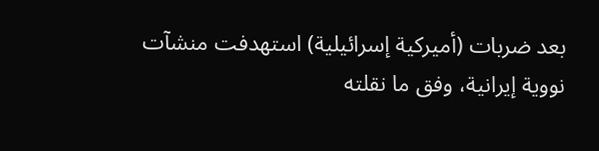بعد ضربات (أميركية إسرائيلية) استهدفت منشآت نووية إيرانية، وفق ما نقلته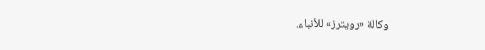وكالة «رويترز» للأنباء.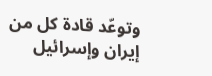وتوعّد قادة كل من إيران وإسرائيل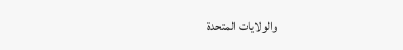والولايات المتحدة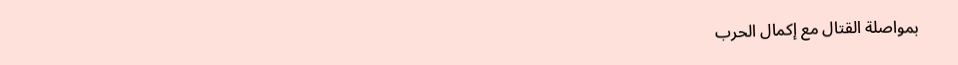بمواصلة القتال مع إكمال الحرب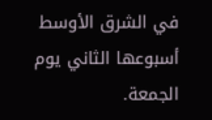في الشرق الأوسط أسبوعها الثاني يوم الجمعة.